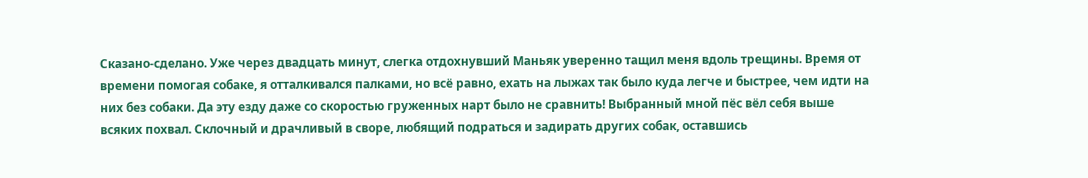Сказано-сделано. Уже через двадцать минут, слегка отдохнувший Маньяк уверенно тащил меня вдоль трещины. Время от времени помогая собаке, я отталкивался палками, но всё равно, ехать на лыжах так было куда легче и быстрее, чем идти на них без собаки. Да эту езду даже со скоростью груженных нарт было не сравнить! Выбранный мной пёс вёл себя выше всяких похвал. Склочный и драчливый в своре, любящий подраться и задирать других собак, оставшись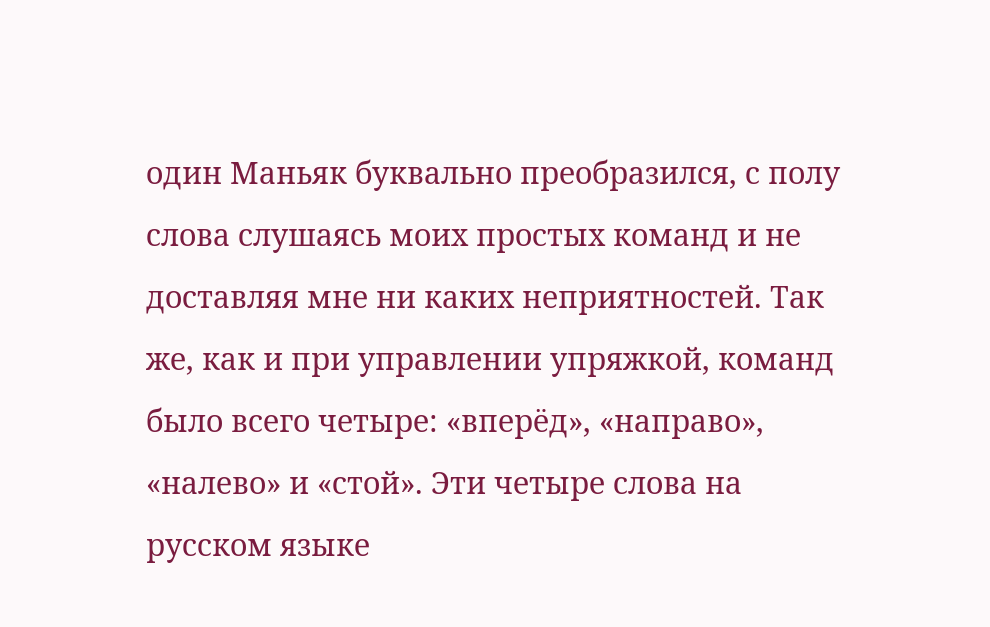один Маньяк буквально преобразился, с полу слова слушаясь моих простых команд и не доставляя мне ни каких неприятностей. Так же, как и при управлении упряжкой, команд было всего четыре: «вперёд», «направо», «налево» и «стой». Эти четыре слова на русском языке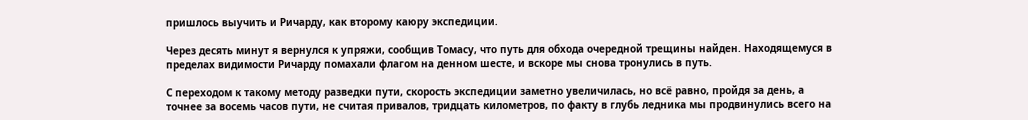пришлось выучить и Ричарду, как второму каюру экспедиции.

Через десять минут я вернулся к упряжи, сообщив Томасу, что путь для обхода очередной трещины найден. Находящемуся в пределах видимости Ричарду помахали флагом на денном шесте, и вскоре мы снова тронулись в путь.

С переходом к такому методу разведки пути, скорость экспедиции заметно увеличилась, но всё равно, пройдя за день, а точнее за восемь часов пути, не считая привалов, тридцать километров, по факту в глубь ледника мы продвинулись всего на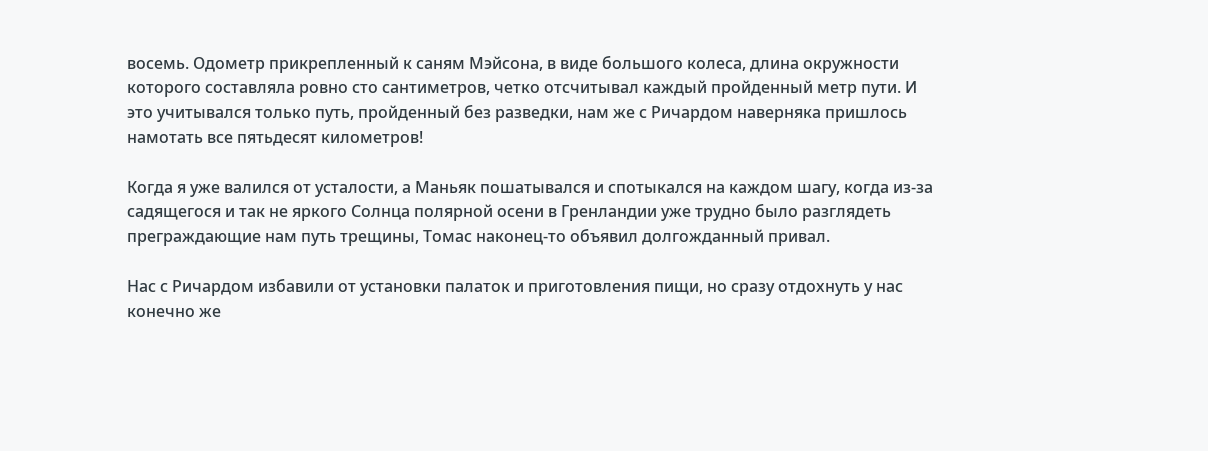восемь. Одометр прикрепленный к саням Мэйсона, в виде большого колеса, длина окружности которого составляла ровно сто сантиметров, четко отсчитывал каждый пройденный метр пути. И это учитывался только путь, пройденный без разведки, нам же с Ричардом наверняка пришлось намотать все пятьдесят километров!

Когда я уже валился от усталости, а Маньяк пошатывался и спотыкался на каждом шагу, когда из-за садящегося и так не яркого Солнца полярной осени в Гренландии уже трудно было разглядеть преграждающие нам путь трещины, Томас наконец-то объявил долгожданный привал.

Нас с Ричардом избавили от установки палаток и приготовления пищи, но сразу отдохнуть у нас конечно же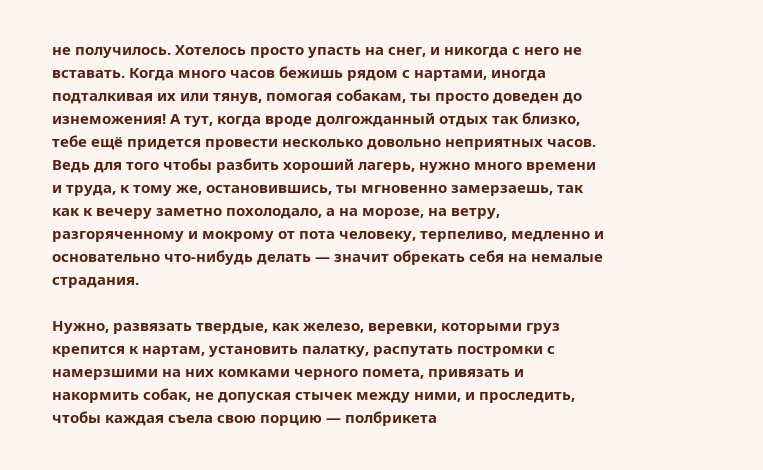не получилось. Хотелось просто упасть на снег, и никогда с него не вставать. Когда много часов бежишь рядом с нартами, иногда подталкивая их или тянув, помогая собакам, ты просто доведен до изнеможения! А тут, когда вроде долгожданный отдых так близко, тебе ещё придется провести несколько довольно неприятных часов. Ведь для того чтобы разбить хороший лагерь, нужно много времени и труда, к тому же, остановившись, ты мгновенно замерзаешь, так как к вечеру заметно похолодало, а на морозе, на ветру, разгоряченному и мокрому от пота человеку, терпеливо, медленно и основательно что-нибудь делать — значит обрекать себя на немалые страдания.

Нужно, развязать твердые, как железо, веревки, которыми груз крепится к нартам, установить палатку, распутать постромки с намерзшими на них комками черного помета, привязать и накормить собак, не допуская стычек между ними, и проследить, чтобы каждая съела свою порцию — полбрикета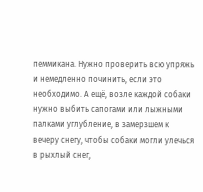пеммикана. Нужно проверить всю упряжь и немедленно починить, если это необходимо. А ещё, возле каждой собаки нужно выбить сапогами или лыжными палками углубление, в замерзшем к вечеру снегу, чтобы собаки могли улечься в рыхлый снег,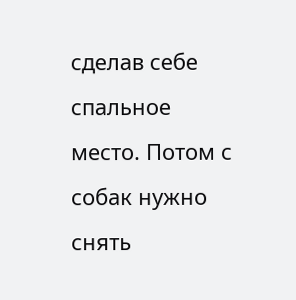сделав себе спальное место. Потом с собак нужно снять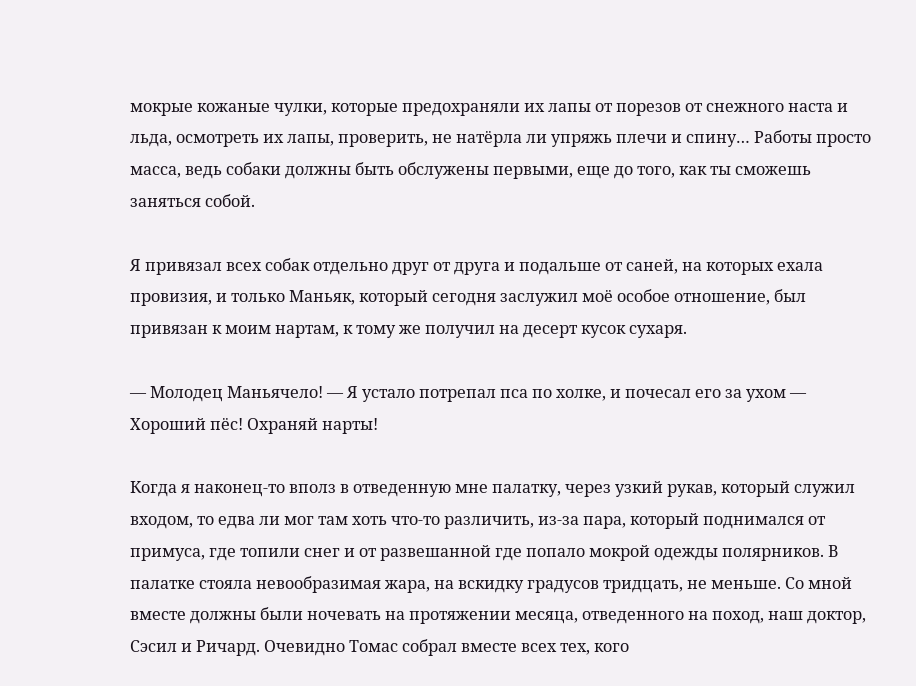мокрые кожаные чулки, которые предохраняли их лапы от порезов от снежного наста и льда, осмотреть их лапы, проверить, не натёрла ли упряжь плечи и спину… Работы просто масса, ведь собаки должны быть обслужены первыми, еще до того, как ты сможешь заняться собой.

Я привязал всех собак отдельно друг от друга и подальше от саней, на которых ехала провизия, и только Маньяк, который сегодня заслужил моё особое отношение, был привязан к моим нартам, к тому же получил на десерт кусок сухаря.

— Молодец Маньячело! — Я устало потрепал пса по холке, и почесал его за ухом — Хороший пёс! Охраняй нарты!

Когда я наконец-то вполз в отведенную мне палатку, через узкий рукав, который служил входом, то едва ли мог там хоть что-то различить, из-за пара, который поднимался от примуса, где топили снег и от развешанной где попало мокрой одежды полярников. В палатке стояла невообразимая жара, на вскидку градусов тридцать, не меньше. Со мной вместе должны были ночевать на протяжении месяца, отведенного на поход, наш доктор, Сэсил и Ричард. Очевидно Томас собрал вместе всех тех, кого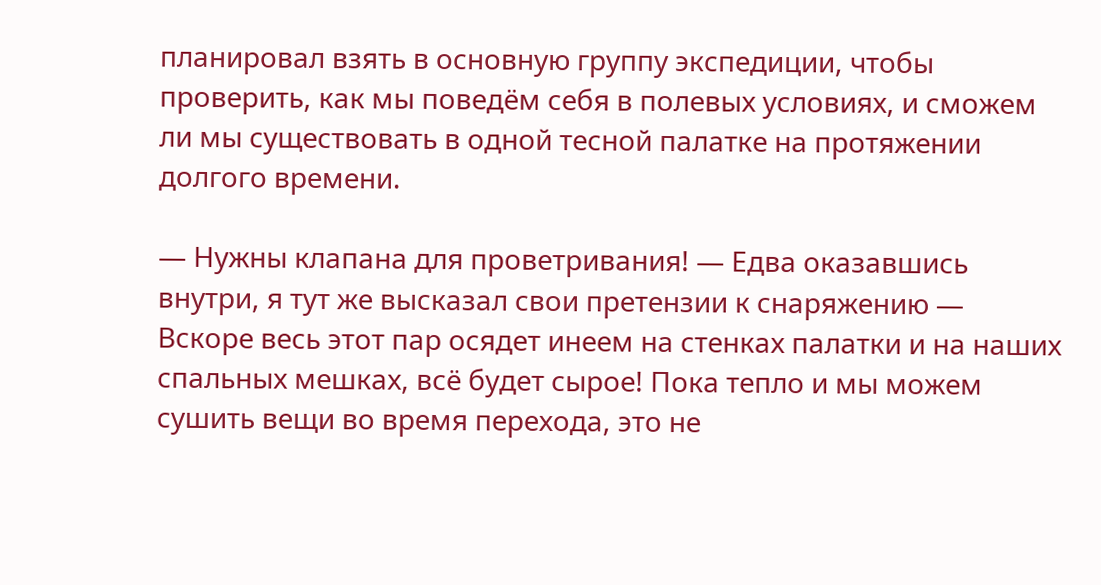планировал взять в основную группу экспедиции, чтобы проверить, как мы поведём себя в полевых условиях, и сможем ли мы существовать в одной тесной палатке на протяжении долгого времени.

— Нужны клапана для проветривания! — Едва оказавшись внутри, я тут же высказал свои претензии к снаряжению — Вскоре весь этот пар осядет инеем на стенках палатки и на наших спальных мешках, всё будет сырое! Пока тепло и мы можем сушить вещи во время перехода, это не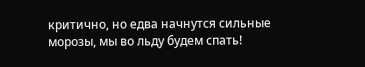критично, но едва начнутся сильные морозы, мы во льду будем спать!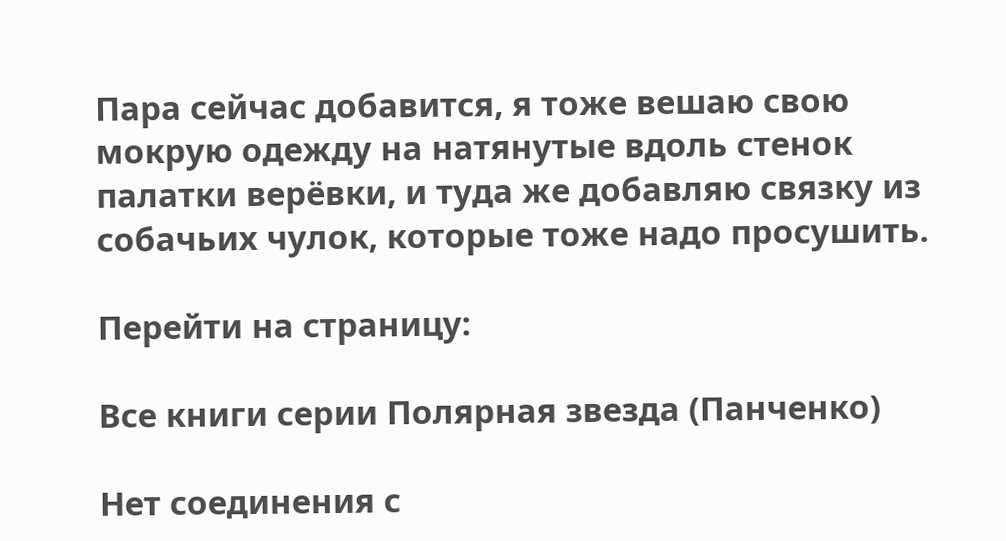Пара сейчас добавится, я тоже вешаю свою мокрую одежду на натянутые вдоль стенок палатки верёвки, и туда же добавляю связку из собачьих чулок, которые тоже надо просушить.

Перейти на страницу:

Все книги серии Полярная звезда (Панченко)

Нет соединения с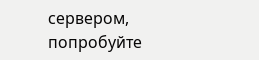сервером, попробуйте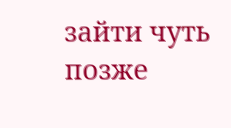зайти чуть позже